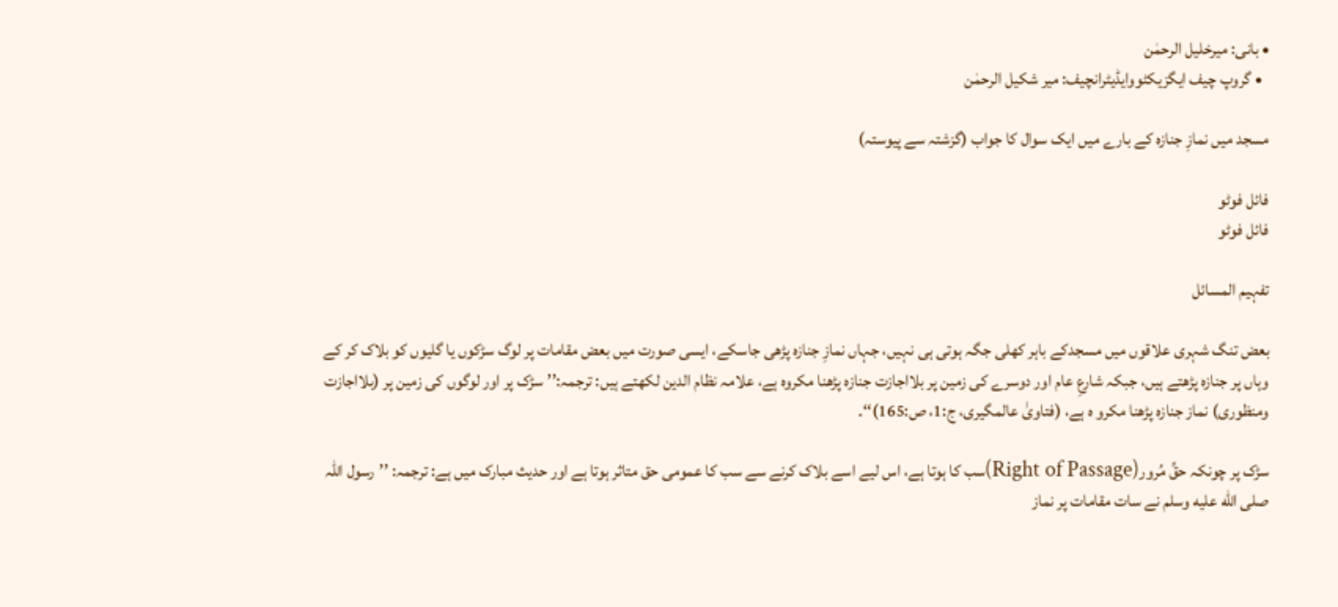• بانی: میرخلیل الرحمٰن
  • گروپ چیف ایگزیکٹووایڈیٹرانچیف: میر شکیل الرحمٰن

مسجد میں نمازِ جنازہ کے بارے میں ایک سوال کا جواب (گزشتہ سے پیوستہ)

فائل فوٹو
فائل فوٹو

تفہیم المسائل

بعض تنگ شہری علاقوں میں مسجدکے باہر کھلی جگہ ہوتی ہی نہیں، جہاں نمازِ جنازہ پڑھی جاسکے، ایسی صورت میں بعض مقامات پر لوگ سڑکوں یا گلیوں کو بلاک کر کے وہاں پر جنازہ پڑھتے ہیں، جبکہ شارعِ عام اور دوسرے کی زمین پر بلااجازت جنازہ پڑھنا مکروہ ہے، علامہ نظام الدین لکھتے ہیں: ترجمہ:’’سڑک پر اور لوگوں کی زمین پر (بلااجازت ومنظوری) نماز جنازہ پڑھنا مکرو ہ ہے، (فتاویٰ عالمگیری، ج:1، ص:165)‘‘۔

سڑک پر چونکہ حقِّ مُرور(Right of Passage)سب کا ہوتا ہے، اس لیے اسے بلاک کرنے سے سب کا عمومی حق متاثر ہوتا ہے اور حدیث مبارک میں ہے: ترجمہ: ’’رسول اللہ صلى الله عليه وسلم نے سات مقامات پر نماز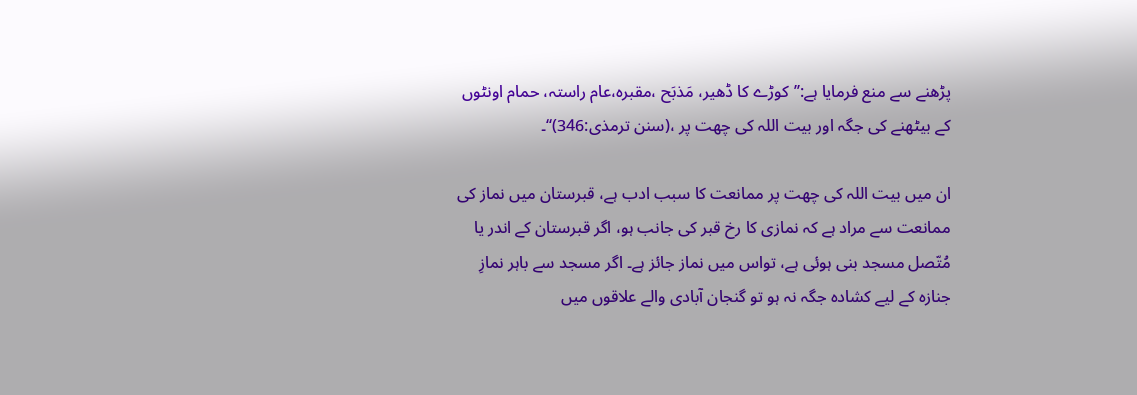پڑھنے سے منع فرمایا ہے:’’کوڑے کا ڈھیر، مَذبَح ،مقبرہ،عام راستہ، حمام اونٹوں کے بیٹھنے کی جگہ اور بیت اللہ کی چھت پر ،(سنن ترمذی:346)‘‘۔

ان میں بیت اللہ کی چھت پر ممانعت کا سبب ادب ہے، قبرستان میں نماز کی ممانعت سے مراد ہے کہ نمازی کا رخ قبر کی جانب ہو، اگر قبرستان کے اندر یا مُتّصل مسجد بنی ہوئی ہے، تواس میں نماز جائز ہے۔ اگر مسجد سے باہر نمازِ جنازہ کے لیے کشادہ جگہ نہ ہو تو گنجان آبادی والے علاقوں میں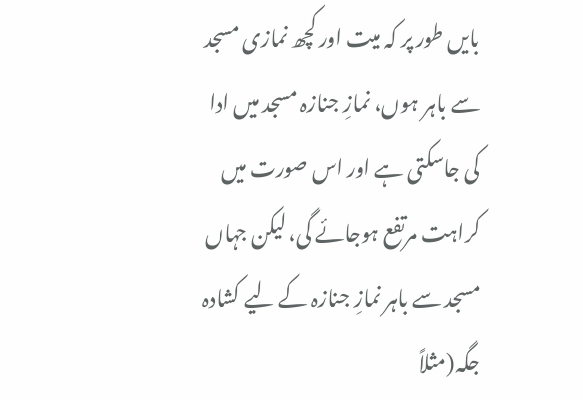بایں طور پر کہ میت اور کچھ نمازی مسجد سے باہر ہوں، نمازِ جنازہ مسجد میں ادا کی جاسکتی ہے اور اس صورت میں کراہت مرتفع ہوجائے گی، لیکن جہاں مسجد سے باہر نمازِ جنازہ کے لیے کشادہ جگہ(مثلاً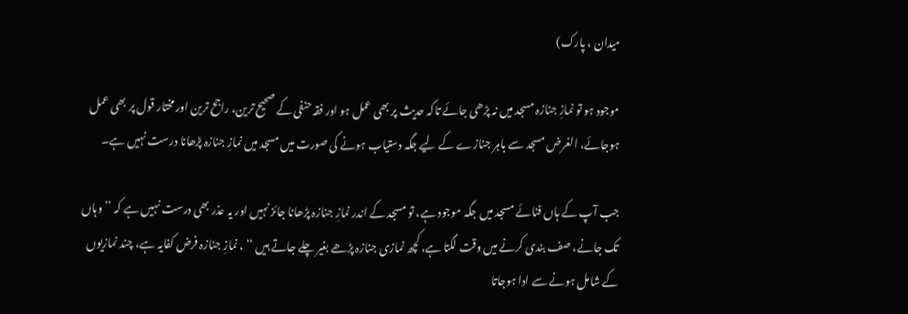میدان ، پارک)

موجود ہو تو نمازِ جنازہ مسجد میں نہ پڑھی جائے تاکہ حدیث پر بھی عمل ہو اور فقہ حنفی کے صحیح ترین، راجح ترین اور مختار قول پر بھی عمل ہوجائے، الغرض مسجد سے باہر جنازے کے لیے جگہ دستیاب ہونے کی صورت میں مسجد میں نمازِ جنازہ پڑھانا درست نہیں ہے۔

جب آپ کے ہاں فنائے مسجد میں جگہ موجود ہے، تو مسجد کے اندر نمازِ جنازہ پڑھانا جائز نہیں اور یہ عذر بھی درست نہیں ہے کہ ’’ وہاں تک جانے، صف بندی کرنے میں وقت لگتا ہے، کچھ نمازی جنازہ پڑھے بغیر چلے جاتے ہیں ‘‘ ، نمازِ جنازہ فرض کفایہ ہے، چند نمازیوں کے شامل ہونے سے ادا ہوجاتا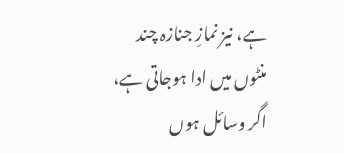ہے، نیز نمازِ جنازہ چند منٹوں میں ادا ہوجاتی ہے، اگر وسائل ہوں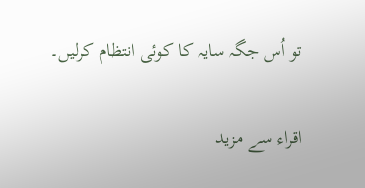تو اُس جگہ سایہ کا کوئی انتظام کرلیں۔

اقراء سے مزید